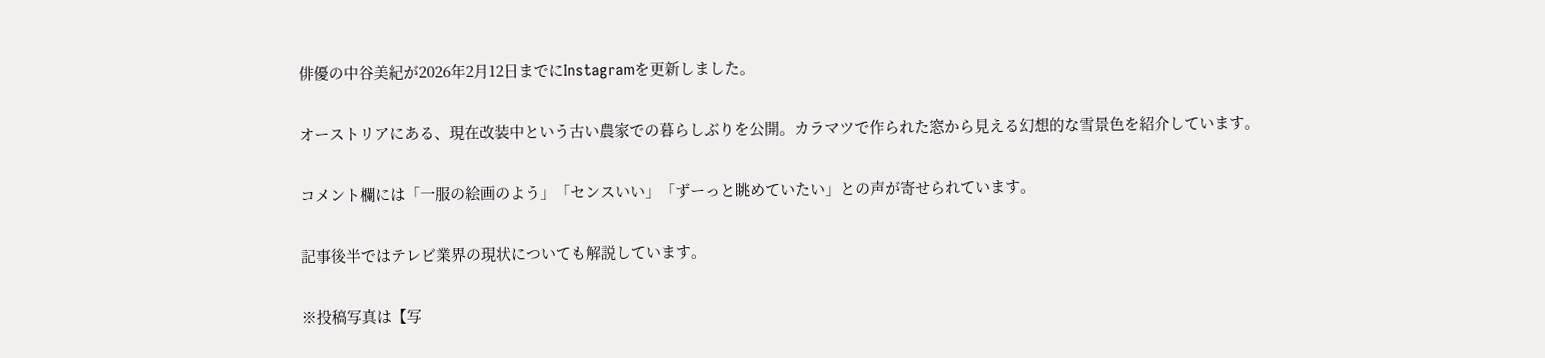俳優の中谷美紀が2026年2月12日までにInstagramを更新しました。

オーストリアにある、現在改装中という古い農家での暮らしぶりを公開。カラマツで作られた窓から見える幻想的な雪景色を紹介しています。

コメント欄には「一服の絵画のよう」「センスいい」「ずーっと眺めていたい」との声が寄せられています。

記事後半ではテレビ業界の現状についても解説しています。

※投稿写真は【写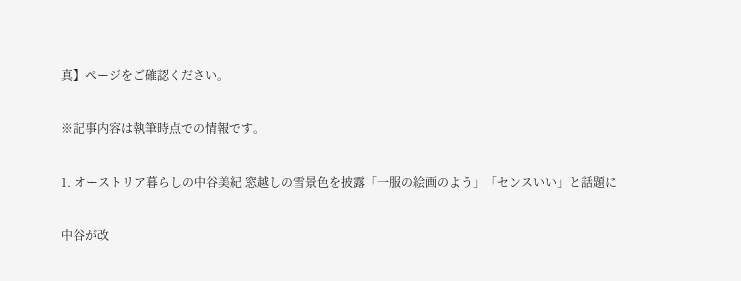真】ページをご確認ください。

※記事内容は執筆時点での情報です。

1. オーストリア暮らしの中谷美紀 窓越しの雪景色を披露「一服の絵画のよう」「センスいい」と話題に

中谷が改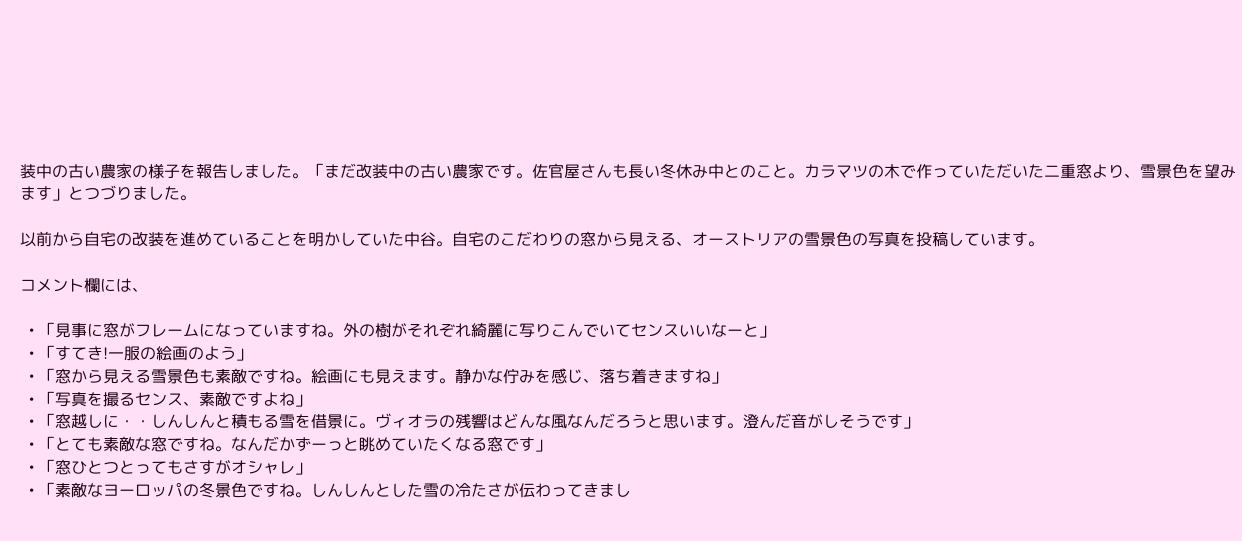装中の古い農家の様子を報告しました。「まだ改装中の古い農家です。佐官屋さんも長い冬休み中とのこと。カラマツの木で作っていただいた二重窓より、雪景色を望みます」とつづりました。

以前から自宅の改装を進めていることを明かしていた中谷。自宅のこだわりの窓から見える、オーストリアの雪景色の写真を投稿しています。

コメント欄には、

  • 「見事に窓がフレームになっていますね。外の樹がそれぞれ綺麗に写りこんでいてセンスいいなーと」
  • 「すてき!一服の絵画のよう」
  • 「窓から見える雪景色も素敵ですね。絵画にも見えます。静かな佇みを感じ、落ち着きますね」
  • 「写真を撮るセンス、素敵ですよね」
  • 「窓越しに・・しんしんと積もる雪を借景に。ヴィオラの残響はどんな風なんだろうと思います。澄んだ音がしそうです」
  • 「とても素敵な窓ですね。なんだかずーっと眺めていたくなる窓です」
  • 「窓ひとつとってもさすがオシャレ」
  • 「素敵なヨーロッパの冬景色ですね。しんしんとした雪の冷たさが伝わってきまし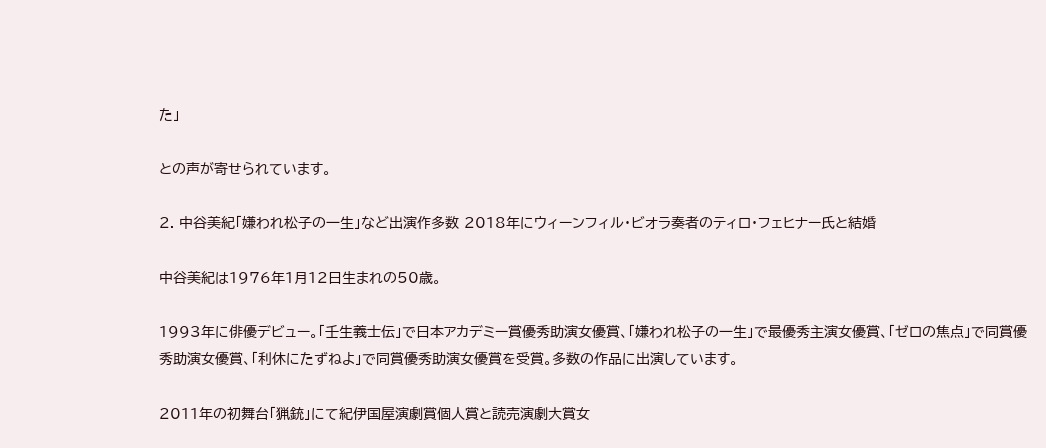た」

との声が寄せられています。

2. 中谷美紀「嫌われ松子の一生」など出演作多数 2018年にウィーンフィル・ビオラ奏者のティロ・フェヒナー氏と結婚

中谷美紀は1976年1月12日生まれの50歳。

1993年に俳優デビュー。「壬生義士伝」で日本アカデミー賞優秀助演女優賞、「嫌われ松子の一生」で最優秀主演女優賞、「ゼロの焦点」で同賞優秀助演女優賞、「利休にたずねよ」で同賞優秀助演女優賞を受賞。多数の作品に出演しています。

2011年の初舞台「猟銃」にて紀伊国屋演劇賞個人賞と読売演劇大賞女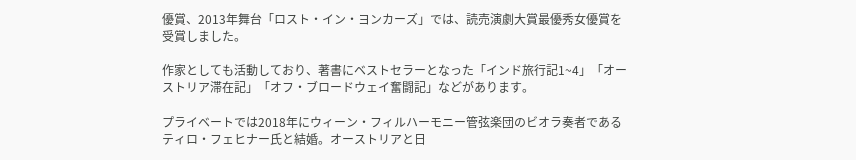優賞、2013年舞台「ロスト・イン・ヨンカーズ」では、読売演劇大賞最優秀女優賞を受賞しました。

作家としても活動しており、著書にベストセラーとなった「インド旅行記1~4」「オーストリア滞在記」「オフ・ブロードウェイ奮闘記」などがあります。

プライベートでは2018年にウィーン・フィルハーモニー管弦楽団のビオラ奏者であるティロ・フェヒナー氏と結婚。オーストリアと日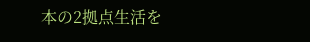本の2拠点生活を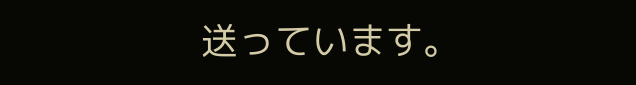送っています。